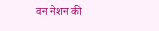वन नेशन की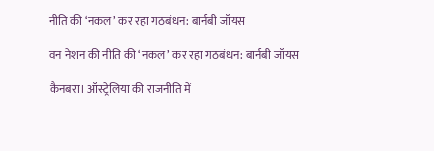नीति की ‘नकल’ कर रहा गठबंधन: बार्नबी जॉयस

वन नेशन की नीति की ‘नकल’ कर रहा गठबंधन: बार्नबी जॉयस

कैनबरा। ऑस्ट्रेलिया की राजनीति में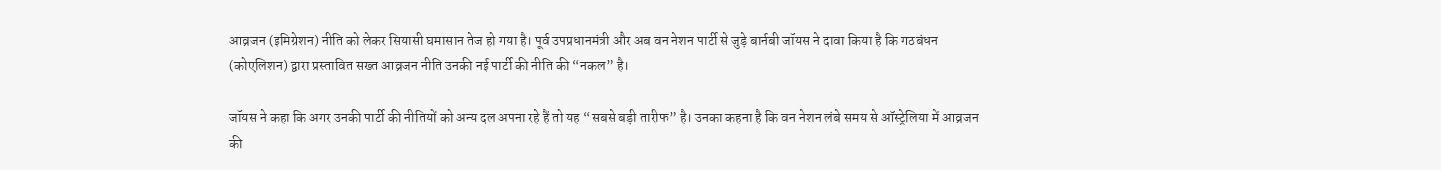आव्रजन (इमिग्रेशन) नीति को लेकर सियासी घमासान तेज हो गया है। पूर्व उपप्रधानमंत्री और अब वन नेशन पार्टी से जुड़े बार्नबी जॉयस ने दावा किया है कि गठबंधन (कोएलिशन) द्वारा प्रस्तावित सख्त आव्रजन नीति उनकी नई पार्टी की नीति की “नकल” है।

जॉयस ने कहा कि अगर उनकी पार्टी की नीतियों को अन्य दल अपना रहे हैं तो यह “सबसे बड़ी तारीफ” है। उनका कहना है कि वन नेशन लंबे समय से ऑस्ट्रेलिया में आव्रजन की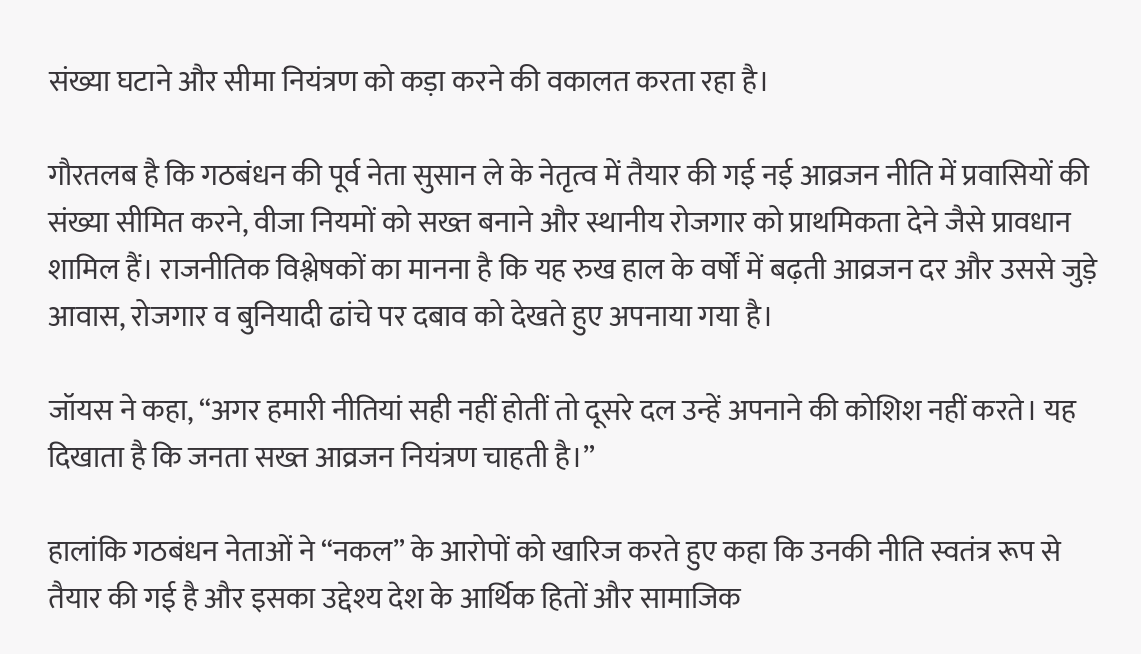संख्या घटाने और सीमा नियंत्रण को कड़ा करने की वकालत करता रहा है।

गौरतलब है कि गठबंधन की पूर्व नेता सुसान ले के नेतृत्व में तैयार की गई नई आव्रजन नीति में प्रवासियों की संख्या सीमित करने, वीजा नियमों को सख्त बनाने और स्थानीय रोजगार को प्राथमिकता देने जैसे प्रावधान शामिल हैं। राजनीतिक विश्लेषकों का मानना है कि यह रुख हाल के वर्षों में बढ़ती आव्रजन दर और उससे जुड़े आवास, रोजगार व बुनियादी ढांचे पर दबाव को देखते हुए अपनाया गया है।

जॉयस ने कहा, “अगर हमारी नीतियां सही नहीं होतीं तो दूसरे दल उन्हें अपनाने की कोशिश नहीं करते। यह दिखाता है कि जनता सख्त आव्रजन नियंत्रण चाहती है।”

हालांकि गठबंधन नेताओं ने “नकल” के आरोपों को खारिज करते हुए कहा कि उनकी नीति स्वतंत्र रूप से तैयार की गई है और इसका उद्देश्य देश के आर्थिक हितों और सामाजिक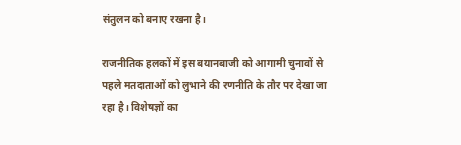संतुलन को बनाए रखना है।

राजनीतिक हलकों में इस बयानबाजी को आगामी चुनावों से पहले मतदाताओं को लुभाने की रणनीति के तौर पर देखा जा रहा है। विशेषज्ञों का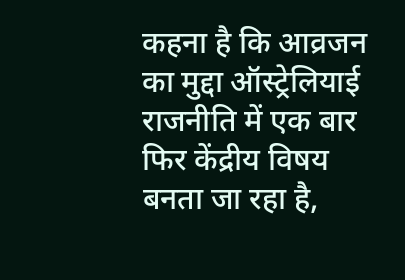कहना है कि आव्रजन का मुद्दा ऑस्ट्रेलियाई राजनीति में एक बार फिर केंद्रीय विषय बनता जा रहा है,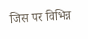जिस पर विभिन्न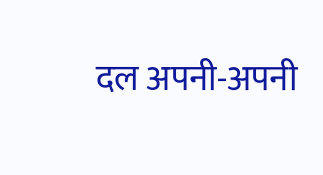दल अपनी-अपनी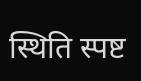स्थिति स्पष्ट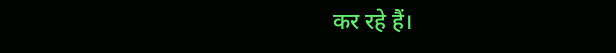कर रहे हैं।